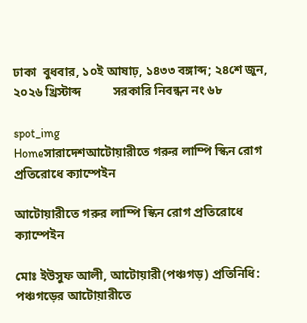ঢাকা  বুধবার, ১০ই আষাঢ়, ১৪৩৩ বঙ্গাব্দ; ২৪শে জুন, ২০২৬ খ্রিস্টাব্দ          সরকারি নিবন্ধন নং ৬৮

spot_img
Homeসারাদেশআটোয়ারীতে গরুর লাম্পি স্কিন রোগ প্রতিরোধে ক্যাম্পেইন

আটোয়ারীতে গরুর লাম্পি স্কিন রোগ প্রতিরোধে ক্যাম্পেইন

মোঃ ইউসুফ আলী, আটোয়ারী(পঞ্চগড়) প্রতিনিধি: পঞ্চগড়ের আটোয়ারীতে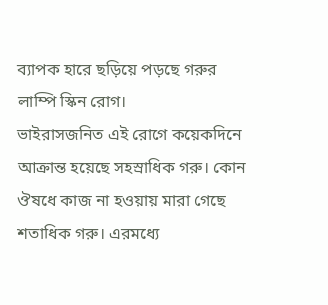ব্যাপক হারে ছড়িয়ে পড়ছে গরুর লাম্পি স্কিন রোগ।
ভাইরাসজনিত এই রোগে কয়েকদিনে আক্রান্ত হয়েছে সহস্রাধিক গরু। কোন ঔষধে কাজ না হওয়ায় মারা গেছে শতাধিক গরু। এরমধ্যে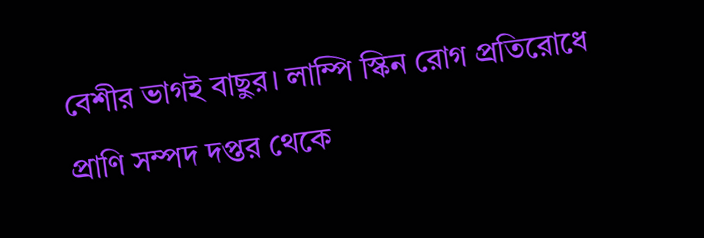বেশীর ভাগই বাছুর। লাম্পি স্কিন রোগ প্রতিরোধে প্রাণি সম্পদ দপ্তর থেকে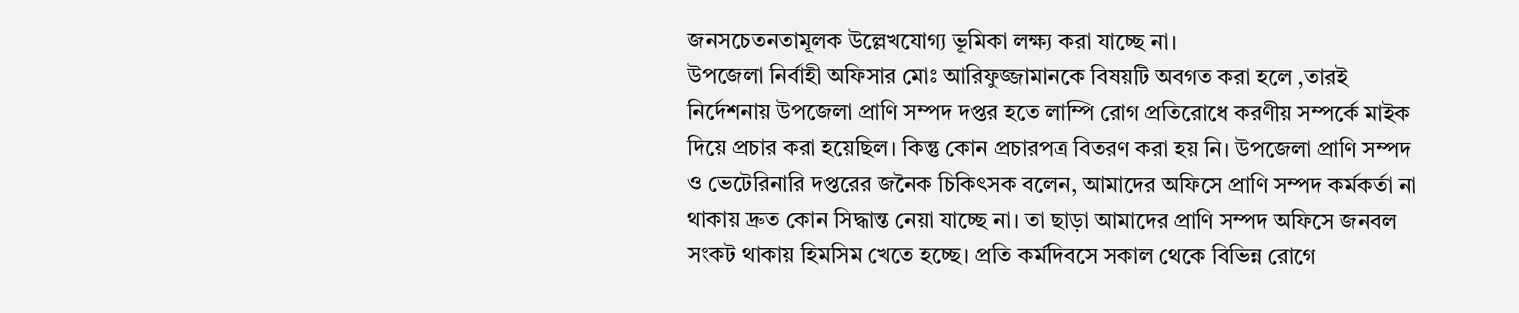জনসচেতনতামূলক উল্লেখযোগ্য ভূমিকা লক্ষ্য করা যাচ্ছে না।
উপজেলা নির্বাহী অফিসার মোঃ আরিফুজ্জামানকে বিষয়টি অবগত করা হলে ,তারই নির্দেশনায় উপজেলা প্রাণি সম্পদ দপ্তর হতে লাম্পি রোগ প্রতিরোধে করণীয় সম্পর্কে মাইক দিয়ে প্রচার করা হয়েছিল। কিন্তু কোন প্রচারপত্র বিতরণ করা হয় নি। উপজেলা প্রাণি সম্পদ ও ভেটেরিনারি দপ্তরের জনৈক চিকিৎসক বলেন, আমাদের অফিসে প্রাণি সম্পদ কর্মকর্তা না থাকায় দ্রুত কোন সিদ্ধান্ত নেয়া যাচ্ছে না। তা ছাড়া আমাদের প্রাণি সম্পদ অফিসে জনবল সংকট থাকায় হিমসিম খেতে হচ্ছে। প্রতি কর্মদিবসে সকাল থেকে বিভিন্ন রোগে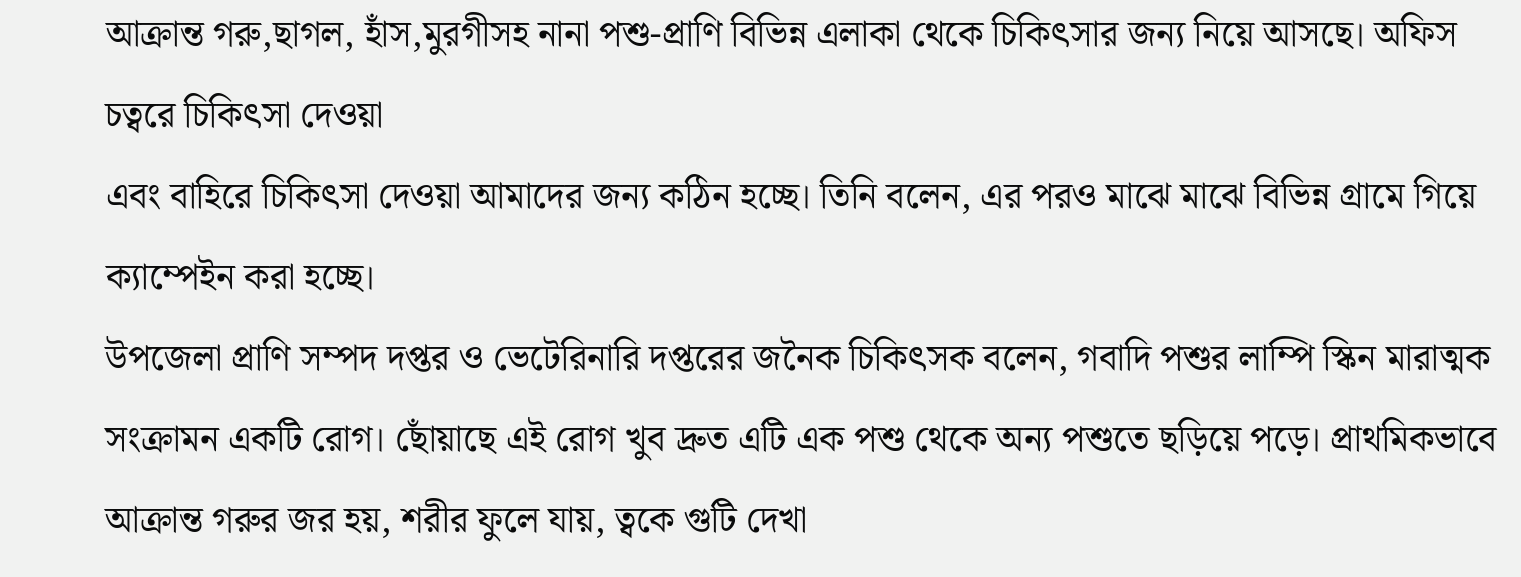আক্রান্ত গরু,ছাগল, হাঁস,মুরগীসহ নানা পশু-প্রাণি বিভিন্ন এলাকা থেকে চিকিৎসার জন্য নিয়ে আসছে। অফিস চত্বরে চিকিৎসা দেওয়া
এবং বাহিরে চিকিৎসা দেওয়া আমাদের জন্য কঠিন হচ্ছে। তিনি বলেন, এর পরও মাঝে মাঝে বিভিন্ন গ্রামে গিয়ে ক্যাম্পেইন করা হচ্ছে।
উপজেলা প্রাণি সম্পদ দপ্তর ও ভেটেরিনারি দপ্তরের জনৈক চিকিৎসক বলেন, গবাদি পশুর লাম্পি স্কিন মারাত্মক সংক্রামন একটি রোগ। ছোঁয়াছে এই রোগ খুব দ্রুত এটি এক পশু থেকে অন্য পশুতে ছড়িয়ে পড়ে। প্রাথমিকভাবে আক্রান্ত গরুর জর হয়, শরীর ফুলে যায়, ত্বকে গুটি দেখা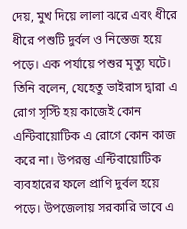দেয়, মুখ দিয়ে লালা ঝরে এবং ধীরে ধীরে পশুটি দুর্বল ও নিস্তেজ হয়ে পড়ে। এক পর্যায়ে পশুর মৃত্যু ঘটে। তিনি বলেন, যেহেতু ভাইরাস দ্বারা এ রোগ সৃস্টি হয় কাজেই কোন এন্টিবায়োটিক এ রোগে কোন কাজ করে না। উপরন্তু এন্টিবায়োটিক ব্যবহারের ফলে প্রাণি দুর্বল হয়ে পড়ে। উপজেলায় সরকারি ভাবে এ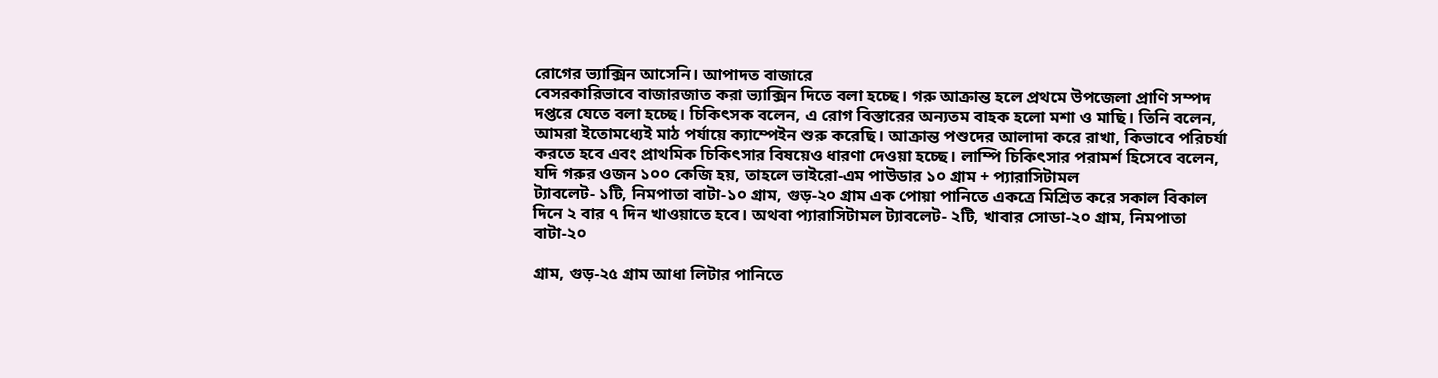রোগের ভ্যাক্সিন আসেনি। আপাদত বাজারে
বেসরকারিভাবে বাজারজাত করা ভ্যাক্সিন দিতে বলা হচ্ছে। গরু আক্রান্ত হলে প্রথমে উপজেলা প্রাণি সম্পদ দপ্তরে যেতে বলা হচ্ছে। চিকিৎসক বলেন, এ রোগ বিস্তারের অন্যতম বাহক হলো মশা ও মাছি। তিনি বলেন, আমরা ইতোমধ্যেই মাঠ পর্যায়ে ক্যাম্পেইন শুরু করেছি। আক্রান্ত পশুদের আলাদা করে রাখা, কিভাবে পরিচর্যা করতে হবে এবং প্রাথমিক চিকিৎসার বিষয়েও ধারণা দেওয়া হচ্ছে। লাম্পি চিকিৎসার পরামর্শ হিসেবে বলেন, যদি গরুর ওজন ১০০ কেজি হয়, তাহলে ভাইরো-এম পাউডার ১০ গ্রাম + প্যারাসিটামল
ট্যাবলেট- ১টি, নিমপাতা বাটা-১০ গ্রাম, গুড়-২০ গ্রাম এক পোয়া পানিতে একত্রে মিশ্রিত করে সকাল বিকাল দিনে ২ বার ৭ দিন খাওয়াতে হবে। অথবা প্যারাসিটামল ট্যাবলেট- ২টি, খাবার সোডা-২০ গ্রাম, নিমপাতা বাটা-২০

গ্রাম, গুড়-২৫ গ্রাম আধা লিটার পানিতে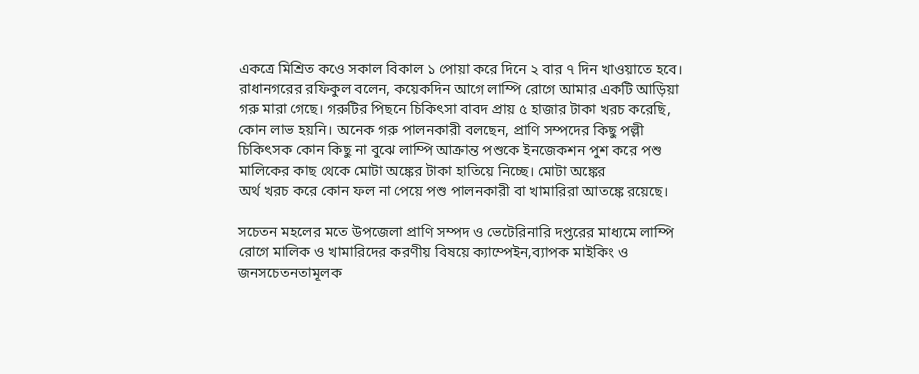একত্রে মিশ্রিত কওে সকাল বিকাল ১ পোয়া করে দিনে ২ বার ৭ দিন খাওয়াতে হবে। রাধানগরের রফিকুল বলেন, কয়েকদিন আগে লাম্পি রোগে আমার একটি আড়িয়া গরু মারা গেছে। গরুটির পিছনে চিকিৎসা বাবদ প্রায় ৫ হাজার টাকা খরচ করেছি, কোন লাভ হয়নি। অনেক গরু পালনকারী বলছেন, প্রাণি সম্পদের কিছু পল্লী চিকিৎসক কোন কিছু না বুঝে লাম্পি আক্রান্ত পশুকে ইনজেকশন পুশ করে পশু মালিকের কাছ থেকে মোটা অঙ্কের টাকা হাতিয়ে নিচ্ছে। মোটা অঙ্কের
অর্থ খরচ করে কোন ফল না পেয়ে পশু পালনকারী বা খামারিরা আতঙ্কে রয়েছে।

সচেতন মহলের মতে উপজেলা প্রাণি সম্পদ ও ভেটেরিনারি দপ্তরের মাধ্যমে লাম্পি রোগে মালিক ও খামারিদের করণীয় বিষয়ে ক্যাম্পেইন,ব্যাপক মাইকিং ও জনসচেতনতামূলক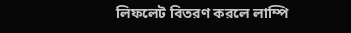লিফলেট বিতরণ করলে লাম্পি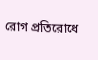রোগ প্রতিরোধে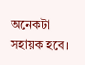অনেকটা সহায়ক হবে।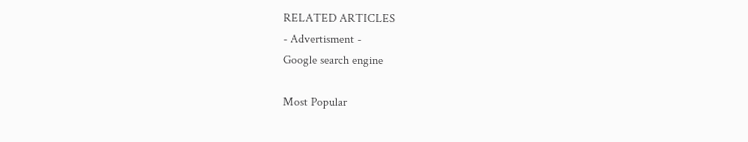RELATED ARTICLES
- Advertisment -
Google search engine

Most Popular